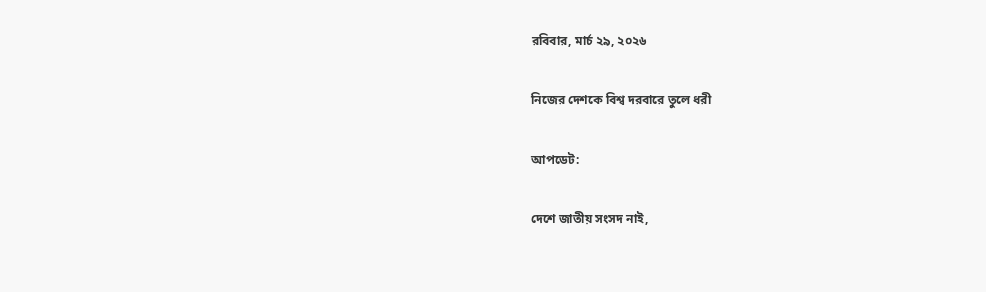রবিবার, মার্চ ২৯, ২০২৬

নিজের দেশকে বিশ্ব দরবারে তুলে ধরী

আপডেট:

দেশে জাতীয় সংসদ নাই,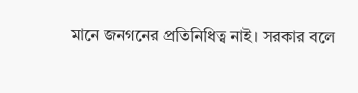মানে জনগনের প্রতিনিধিত্ব নাই। সরকার বলে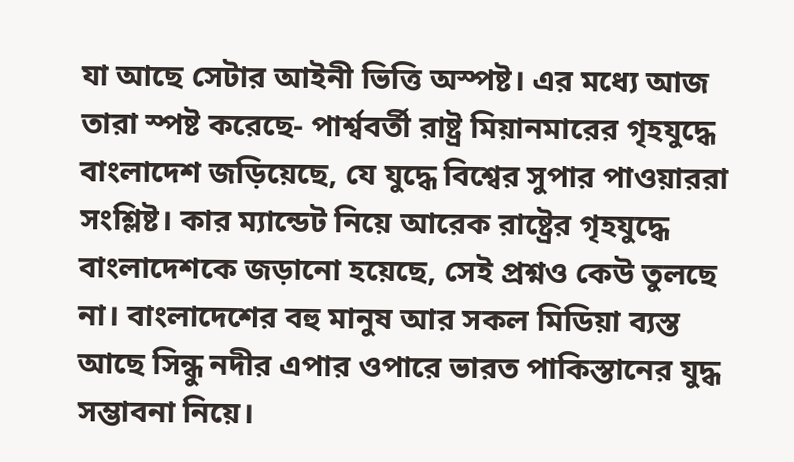যা আছে সেটার আইনী ভিত্তি অস্পষ্ট। এর মধ্যে আজ তারা স্পষ্ট করেছে- পার্শ্ববর্তী রাষ্ট্র মিয়ানমারের গৃহযুদ্ধে বাংলাদেশ জড়িয়েছে, যে যুদ্ধে বিশ্বের সুপার পাওয়াররা সংশ্লিষ্ট। কার ম্যান্ডেট নিয়ে আরেক রাষ্ট্রের গৃহযুদ্ধে বাংলাদেশকে জড়ানো হয়েছে, সেই প্রশ্নও কেউ তুলছে না। বাংলাদেশের বহু মানুষ আর সকল মিডিয়া ব্যস্ত আছে সিন্ধু নদীর এপার ওপারে ভারত পাকিস্তানের যুদ্ধ সম্ভাবনা নিয়ে।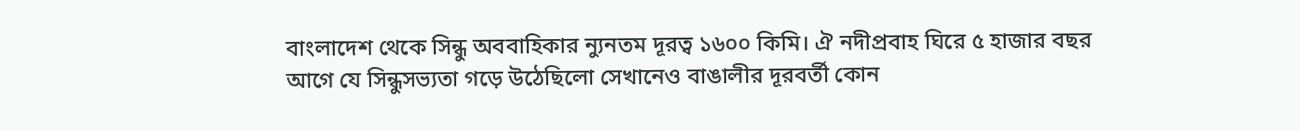বাংলাদেশ থেকে সিন্ধু অববাহিকার ন্যুনতম দূরত্ব ১৬০০ কিমি। ঐ নদীপ্রবাহ ঘিরে ৫ হাজার বছর আগে যে সিন্ধুসভ্যতা গড়ে উঠেছিলো সেখানেও বাঙালীর দূরবর্তী কোন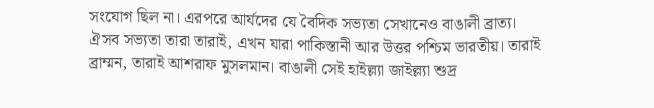সংযোগ ছিল না। এরপরে আর্যদের যে বৈদিক সভ্যতা সেখানেও বাঙালী ব্রাত্য। ঐসব সভ্যতা তারা তারাই, এখন যারা পাকিস্তানী আর উত্তর পশ্চিম ভারতীয়। তারাই ব্রাম্মন, তারাই আশরাফ মুসলমান। বাঙালী সেই হাইল্ল্যা জাইল্ল্যা শুদ্র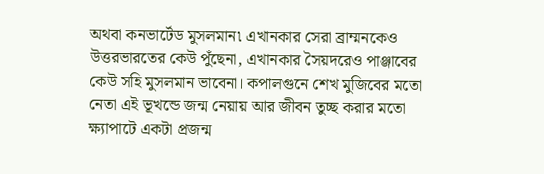অথবা কনভার্টেড মুসলমান৷ এখানকার সেরা ব্রাম্মনকেও উত্তরভারতের কেউ পুঁছেনা, এখানকার সৈয়দরেও পাঞ্জাবের কেউ সহি মুসলমান ভাবেনা। কপালগুনে শেখ মুজিবের মতো নেতা এই ভূখন্ডে জন্ম নেয়ায় আর জীবন তুচ্ছ করার মতো ক্ষ্যাপাটে একটা প্রজন্ম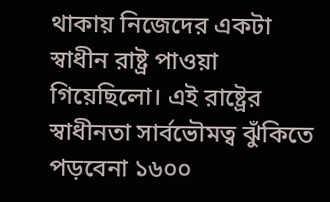থাকায় নিজেদের একটা স্বাধীন রাষ্ট্র পাওয়া গিয়েছিলো। এই রাষ্ট্রের স্বাধীনতা সার্বভৌমত্ব ঝুঁকিতে পড়বেনা ১৬০০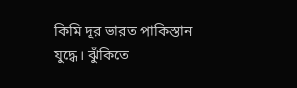কিমি দূর ভারত পাকিস্তান যুদ্ধে। ঝুঁকিতে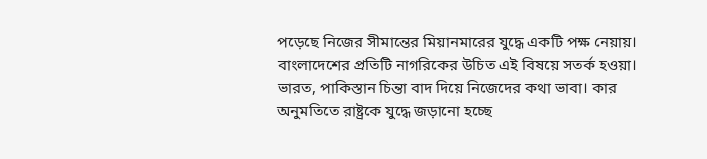পড়েছে নিজের সীমান্তের মিয়ানমারের যুদ্ধে একটি পক্ষ নেয়ায়। বাংলাদেশের প্রতিটি নাগরিকের উচিত এই বিষয়ে সতর্ক হওয়া। ভারত, পাকিস্তান চিন্তা বাদ দিয়ে নিজেদের কথা ভাবা। কার অনুমতিতে রাষ্ট্রকে যুদ্ধে জড়ানো হচ্ছে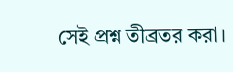সেই প্রশ্ন তীব্রতর করা।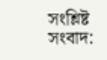সংশ্লিষ্ট সংবাদ: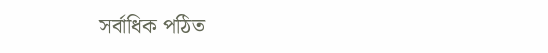সর্বাধিক পঠিত